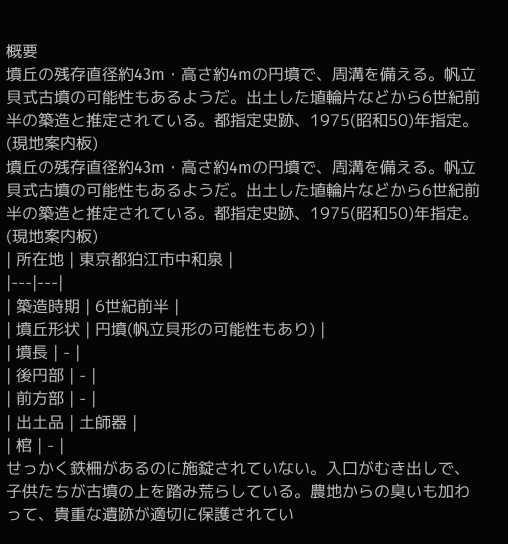概要
墳丘の残存直径約43m・高さ約4mの円墳で、周溝を備える。帆立貝式古墳の可能性もあるようだ。出土した埴輪片などから6世紀前半の築造と推定されている。都指定史跡、1975(昭和50)年指定。 (現地案内板)
墳丘の残存直径約43m・高さ約4mの円墳で、周溝を備える。帆立貝式古墳の可能性もあるようだ。出土した埴輪片などから6世紀前半の築造と推定されている。都指定史跡、1975(昭和50)年指定。 (現地案内板)
| 所在地 | 東京都狛江市中和泉 |
|---|---|
| 築造時期 | 6世紀前半 |
| 墳丘形状 | 円墳(帆立貝形の可能性もあり) |
| 墳長 | - |
| 後円部 | - |
| 前方部 | - |
| 出土品 | 土師器 |
| 棺 | - |
せっかく鉄柵があるのに施錠されていない。入口がむき出しで、子供たちが古墳の上を踏み荒らしている。農地からの臭いも加わって、貴重な遺跡が適切に保護されてい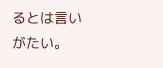るとは言いがたい。